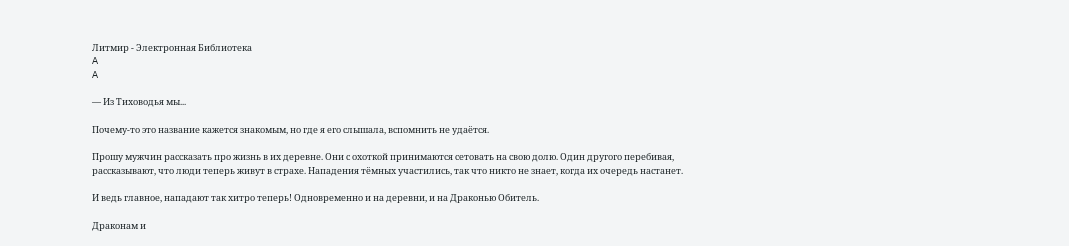Литмир - Электронная Библиотека
A
A

— Из Тиховодья мы...

Почему-то это название кажется знакомым, но где я его слышала, вспомнить не удаётся.

Прошу мужчин рассказать про жизнь в их деревне. Они с охоткой принимаются сетовать на свою долю. Один другого перебивая, рассказывают, что люди теперь живут в страхе. Нападения тёмных участились, так что никто не знает, когда их очередь настанет.

И ведь главное, нападают так хитро теперь! Одновременно и на деревни, и на Драконью Обитель.

Драконам и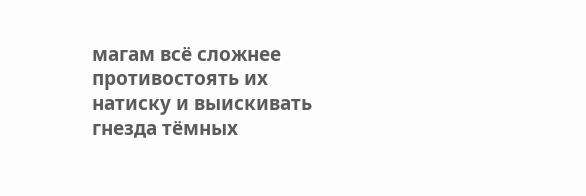магам всё сложнее противостоять их натиску и выискивать гнезда тёмных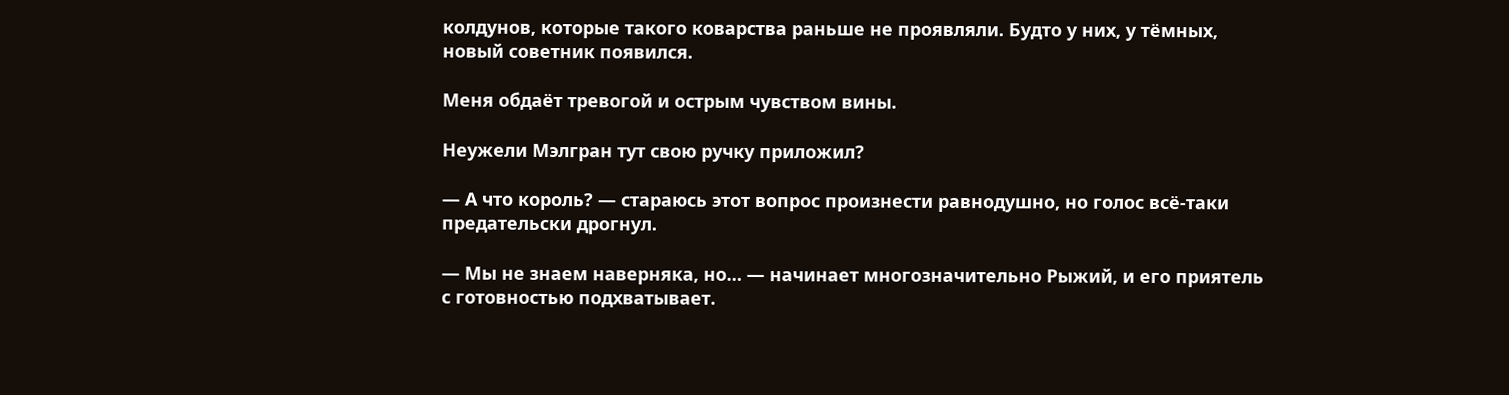колдунов, которые такого коварства раньше не проявляли. Будто у них, у тёмных, новый советник появился.

Меня обдаёт тревогой и острым чувством вины.

Неужели Мэлгран тут свою ручку приложил?

— А что король? — стараюсь этот вопрос произнести равнодушно, но голос всё-таки предательски дрогнул.

— Мы не знаем наверняка, но… — начинает многозначительно Рыжий, и его приятель с готовностью подхватывает.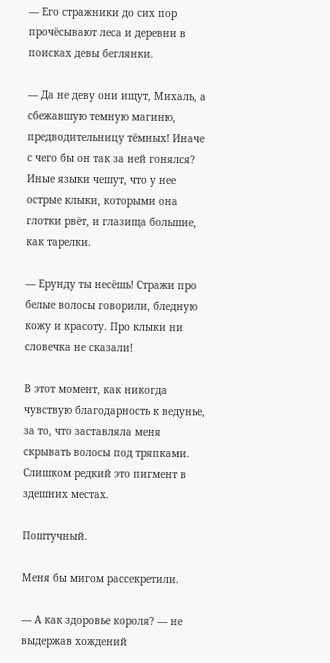— Его стражники до сих пор прочёсывают леса и деревни в поисках девы беглянки.

— Да не деву они ищут, Михаль, а сбежавшую темную магиню, предводительницу тёмных! Иначе с чего бы он так за ней гонялся? Иные языки чешут, что у нее острые клыки, которыми она глотки рвёт, и глазища большие, как тарелки.

— Ерунду ты несёшь! Стражи про белые волосы говорили, бледную кожу и красоту. Про клыки ни словечка не сказали!

В этот момент, как никогда чувствую благодарность к ведунье, за то, что заставляла меня скрывать волосы под тряпками. Слишком редкий это пигмент в здешних местах.

Поштучный.

Меня бы мигом рассекретили.

— А как здоровье короля? — не выдержав хождений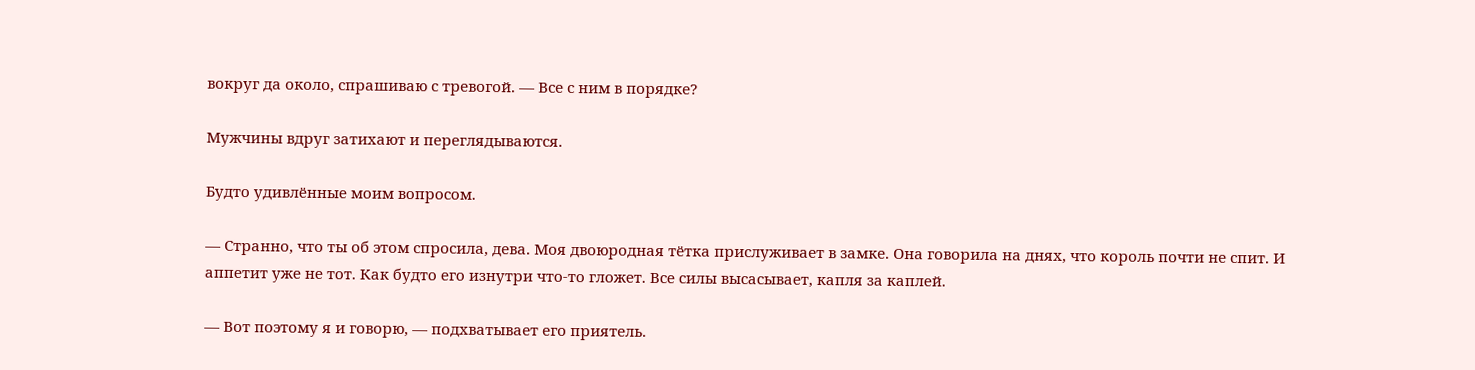вокруг да около, спрашиваю с тревогой. — Все с ним в порядке?

Мужчины вдруг затихают и переглядываются.

Будто удивлённые моим вопросом.

— Странно, что ты об этом спросила, дева. Моя двоюродная тётка прислуживает в замке. Она говорила на днях, что король почти не спит. И аппетит уже не тот. Как будто его изнутри что-то гложет. Все силы высасывает, капля за каплей.

— Вот поэтому я и говорю, — подхватывает его приятель.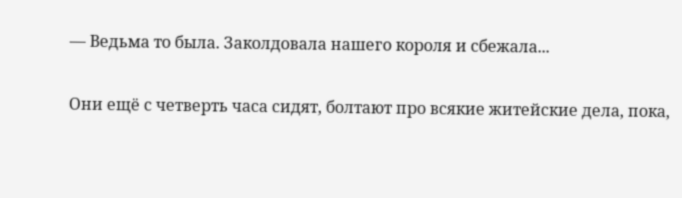— Ведьма то была. Заколдовала нашего короля и сбежала...

Они ещё с четверть часа сидят, болтают про всякие житейские дела, пока,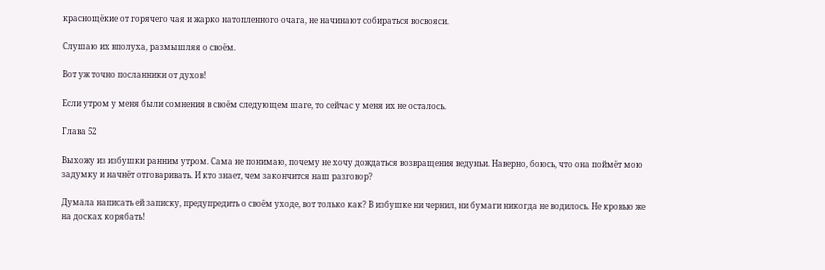краснощёкие от горячего чая и жарко натопленного очага, не начинают собираться восвояси.

Слушаю их вполуха, размышляя о своём.

Вот уж точно посланники от духов!

Если утром у меня были сомнения в своём следующем шаге, то сейчас у меня их не осталось.

Глава 52

Выхожу из избушки ранним утром. Сама не понимаю, почему не хочу дождаться возвращения ведуньи. Наверно, боюсь, что она поймёт мою задумку и начнёт отговаривать. И кто знает, чем закончится наш разговор?

Думала написать ей записку, предупредить о своём уходе, вот только как? В избушке ни чернил, ни бумаги никогда не водилось. Не кровью же на досках корябать!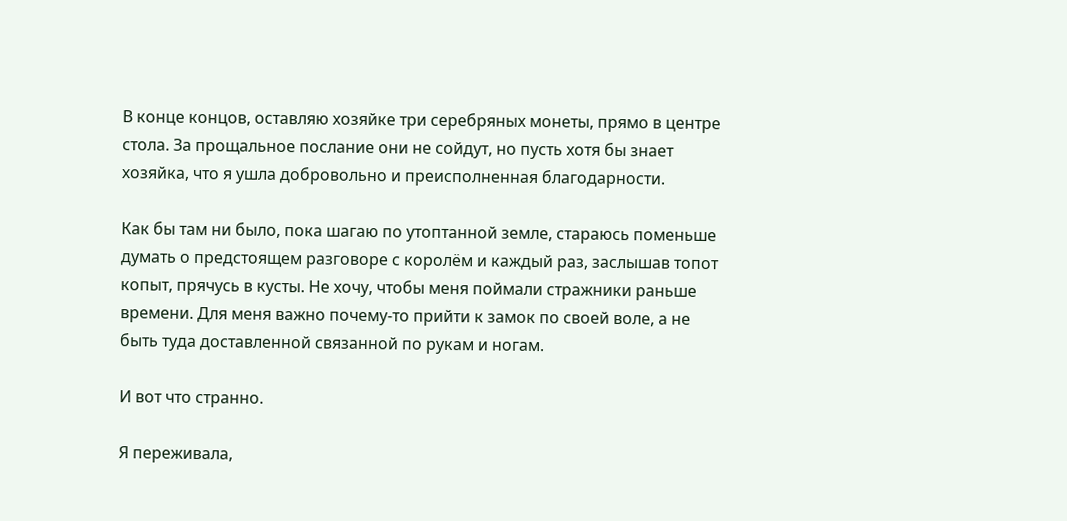В конце концов, оставляю хозяйке три серебряных монеты, прямо в центре стола. За прощальное послание они не сойдут, но пусть хотя бы знает хозяйка, что я ушла добровольно и преисполненная благодарности.

Как бы там ни было, пока шагаю по утоптанной земле, стараюсь поменьше думать о предстоящем разговоре с королём и каждый раз, заслышав топот копыт, прячусь в кусты. Не хочу, чтобы меня поймали стражники раньше времени. Для меня важно почему-то прийти к замок по своей воле, а не быть туда доставленной связанной по рукам и ногам.

И вот что странно.

Я переживала,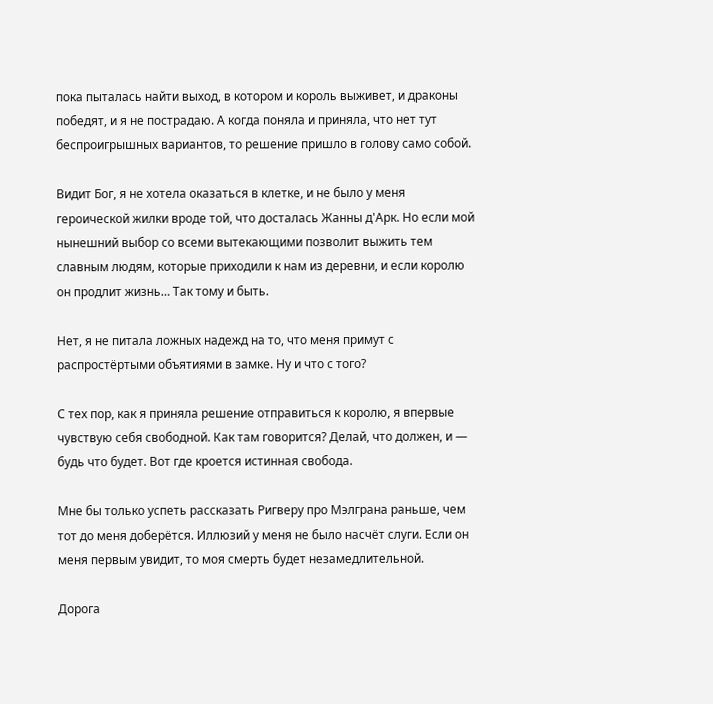пока пыталась найти выход, в котором и король выживет, и драконы победят, и я не пострадаю. А когда поняла и приняла, что нет тут беспроигрышных вариантов, то решение пришло в голову само собой.

Видит Бог, я не хотела оказаться в клетке, и не было у меня героической жилки вроде той, что досталась Жанны д'Арк. Но если мой нынешний выбор со всеми вытекающими позволит выжить тем славным людям, которые приходили к нам из деревни, и если королю он продлит жизнь… Так тому и быть.

Нет, я не питала ложных надежд на то, что меня примут с распростёртыми объятиями в замке. Ну и что с того?

С тех пор, как я приняла решение отправиться к королю, я впервые чувствую себя свободной. Как там говорится? Делай, что должен, и — будь что будет. Вот где кроется истинная свобода.

Мне бы только успеть рассказать Ригверу про Мэлграна раньше, чем тот до меня доберётся. Иллюзий у меня не было насчёт слуги. Если он меня первым увидит, то моя смерть будет незамедлительной.

Дорога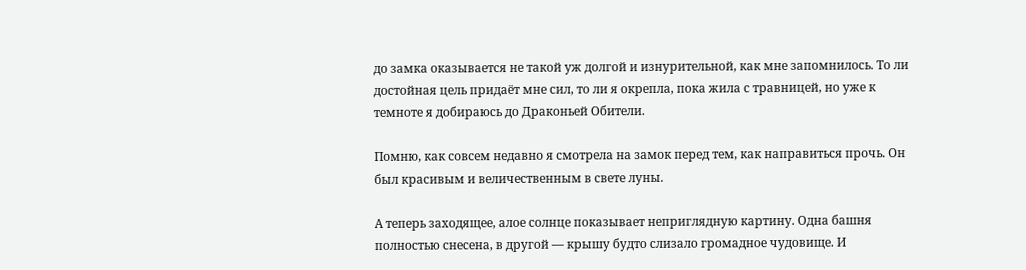до замка оказывается не такой уж долгой и изнурительной, как мне запомнилось. То ли достойная цель придаёт мне сил, то ли я окрепла, пока жила с травницей, но уже к темноте я добираюсь до Драконьей Обители.

Помню, как совсем недавно я смотрела на замок перед тем, как направиться прочь. Он был красивым и величественным в свете луны.

А теперь заходящее, алое солнце показывает неприглядную картину. Одна башня полностью снесена, в другой — крышу будто слизало громадное чудовище. И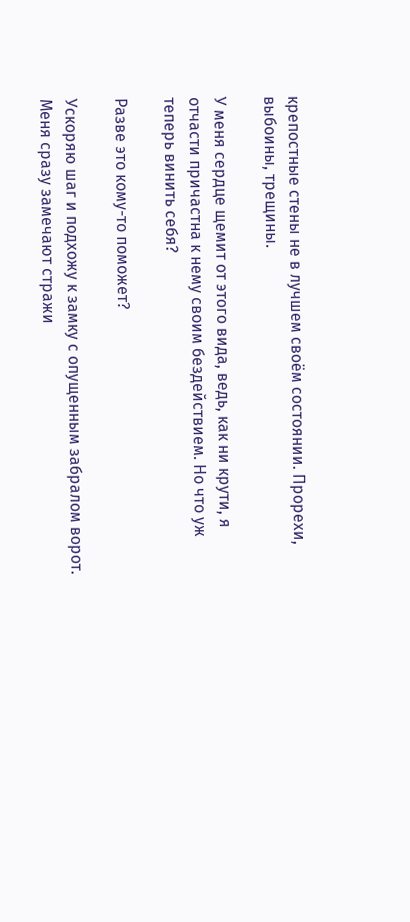крепостные стены не в лучшем своём состоянии. Прорехи, выбоины, трещины.

У меня сердце щемит от этого вида, ведь, как ни крути, я отчасти причастна к нему своим бездействием. Но что уж теперь винить себя?

Разве это кому-то поможет?

Ускоряю шаг и подхожу к замку с опущенным забралом ворот. Меня сразу замечают стражи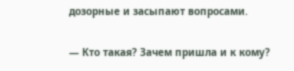дозорные и засыпают вопросами.

— Кто такая? Зачем пришла и к кому?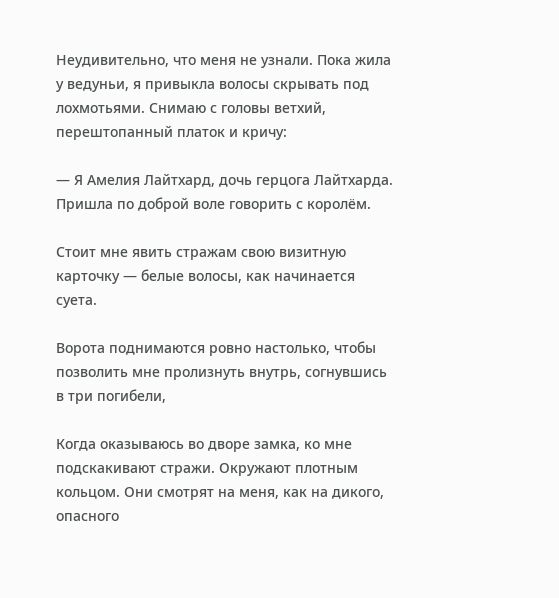Неудивительно, что меня не узнали. Пока жила у ведуньи, я привыкла волосы скрывать под лохмотьями. Снимаю с головы ветхий, перештопанный платок и кричу:

— Я Амелия Лайтхард, дочь герцога Лайтхарда. Пришла по доброй воле говорить с королём.

Стоит мне явить стражам свою визитную карточку — белые волосы, как начинается суета.

Ворота поднимаются ровно настолько, чтобы позволить мне пролизнуть внутрь, согнувшись в три погибели,

Когда оказываюсь во дворе замка, ко мне подскакивают стражи. Окружают плотным кольцом. Они смотрят на меня, как на дикого, опасного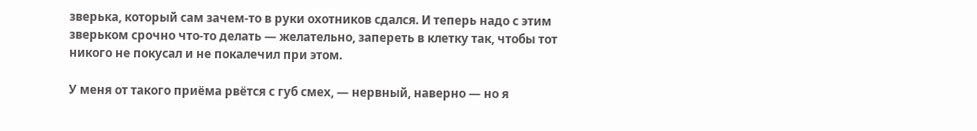зверька, который сам зачем-то в руки охотников сдался. И теперь надо с этим зверьком срочно что-то делать — желательно, запереть в клетку так, чтобы тот никого не покусал и не покалечил при этом.

У меня от такого приёма рвётся с губ смех, — нервный, наверно — но я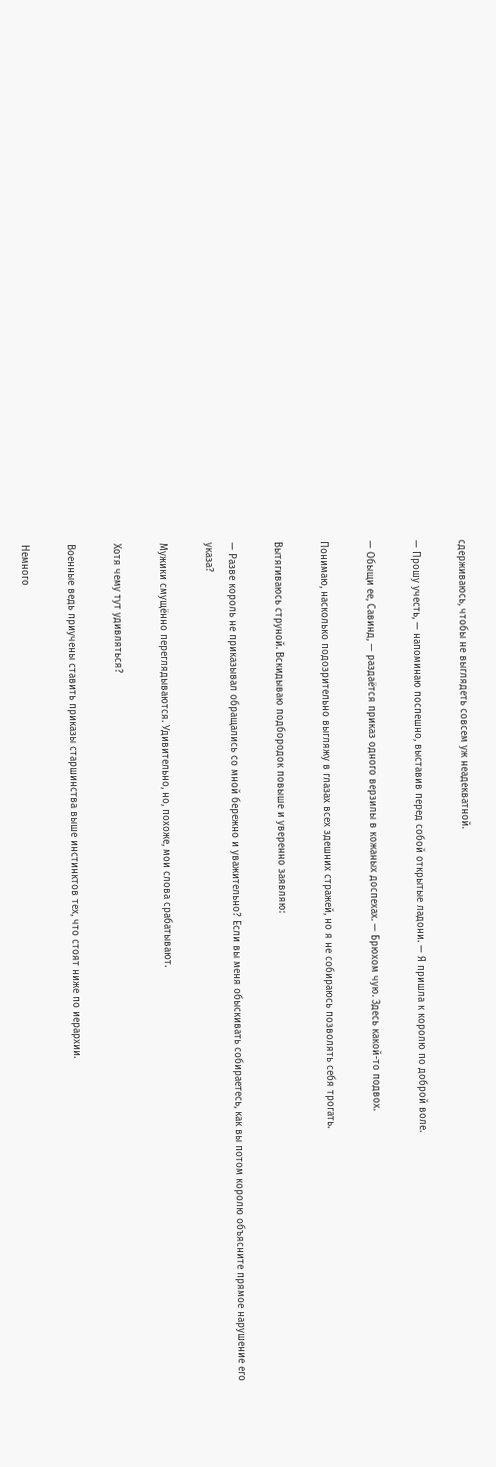сдерживаюсь, чтобы не выглядеть совсем уж неадекватной.

— Прошу учесть, — напоминаю поспешно, выставив перед собой открытые ладони. — Я пришла к королю по доброй воле.

— Обыщи ее, Савинд, — раздаётся приказ одного верзилы в кожаных доспехах. — Брюхом чую. Здесь какой-то подвох.

Понимаю, насколько подозрительно выгляжу в глазах всех здешних стражей, но я не собираюсь позволять себя трогать.

Вытягиваюсь струной. Вскидываю подбородок повыше и уверенно заявляю:

— Разве король не приказывал обращались со мной бережно и уважительно? Если вы меня обыскивать собираетесь, как вы потом королю объясните прямое нарушение его указа?

Мужики смущённо переглядываются. Удивительно, но, похоже, мои слова срабатывают.

Хотя чему тут удивляться?

Военные ведь приучены ставить приказы старшинства выше инстинктов тех, что стоят ниже по иерархии.

Немного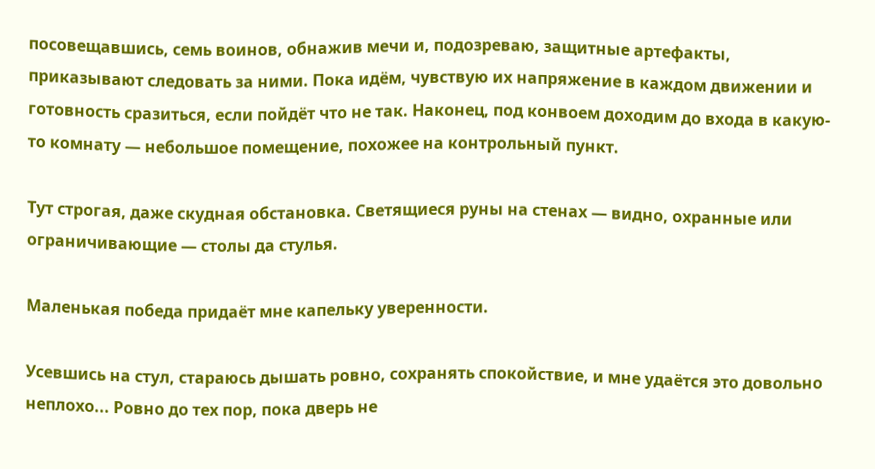посовещавшись, семь воинов, обнажив мечи и, подозреваю, защитные артефакты, приказывают следовать за ними. Пока идём, чувствую их напряжение в каждом движении и готовность сразиться, если пойдёт что не так. Наконец, под конвоем доходим до входа в какую-то комнату — небольшое помещение, похожее на контрольный пункт.

Тут строгая, даже скудная обстановка. Светящиеся руны на стенах — видно, охранные или ограничивающие — столы да стулья.

Маленькая победа придаёт мне капельку уверенности.

Усевшись на стул, стараюсь дышать ровно, сохранять спокойствие, и мне удаётся это довольно неплохо... Ровно до тех пор, пока дверь не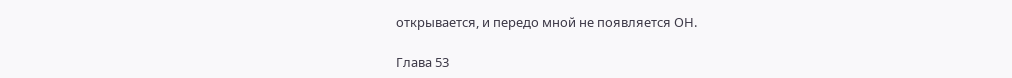открывается, и передо мной не появляется ОН.

Глава 53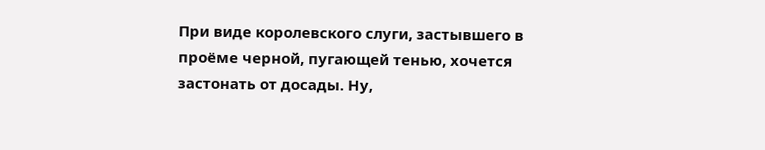При виде королевского слуги, застывшего в проёме черной, пугающей тенью, хочется застонать от досады. Ну,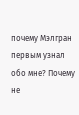почему Мэлгран первым узнал обо мне? Почему не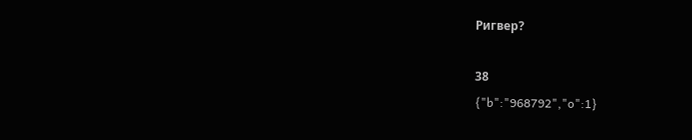Ригвер?

38
{"b":"968792","o":1}